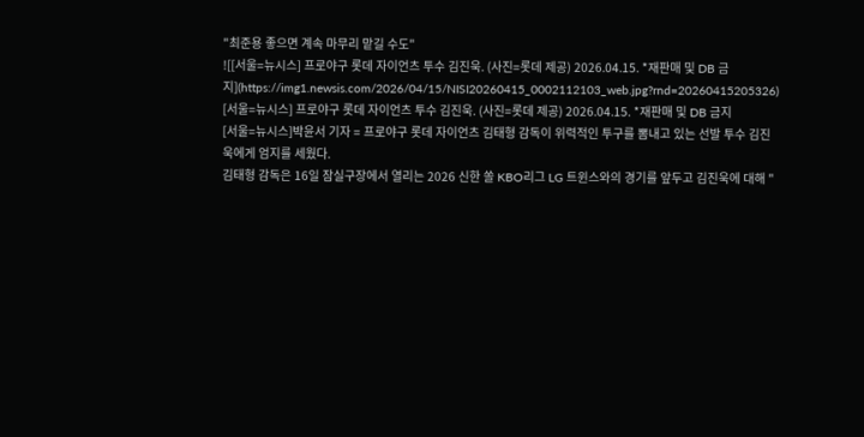"최준용 좋으면 계속 마무리 맡길 수도"
![[서울=뉴시스] 프로야구 롯데 자이언츠 투수 김진욱. (사진=롯데 제공) 2026.04.15. *재판매 및 DB 금지](https://img1.newsis.com/2026/04/15/NISI20260415_0002112103_web.jpg?rnd=20260415205326)
[서울=뉴시스] 프로야구 롯데 자이언츠 투수 김진욱. (사진=롯데 제공) 2026.04.15. *재판매 및 DB 금지
[서울=뉴시스]박윤서 기자 = 프로야구 롯데 자이언츠 김태형 감독이 위력적인 투구를 뽐내고 있는 선발 투수 김진욱에게 엄지를 세웠다.
김태형 감독은 16일 잠실구장에서 열리는 2026 신한 쏠 KBO리그 LG 트윈스와의 경기를 앞두고 김진욱에 대해 "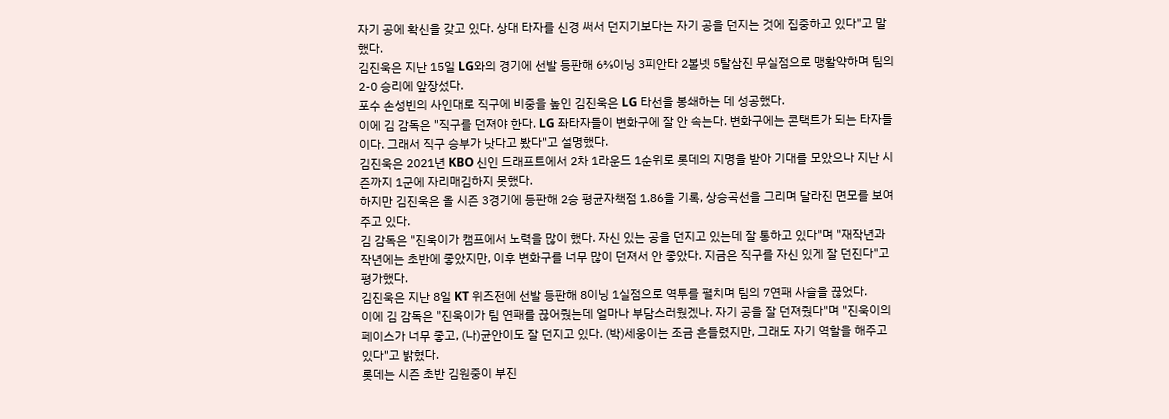자기 공에 확신을 갖고 있다. 상대 타자를 신경 써서 던지기보다는 자기 공을 던지는 것에 집중하고 있다"고 말했다.
김진욱은 지난 15일 LG와의 경기에 선발 등판해 6⅔이닝 3피안타 2볼넷 5탈삼진 무실점으로 맹활약하며 팀의 2-0 승리에 앞장섰다.
포수 손성빈의 사인대로 직구에 비중을 높인 김진욱은 LG 타선을 봉쇄하는 데 성공했다.
이에 김 감독은 "직구를 던져야 한다. LG 좌타자들이 변화구에 잘 안 속는다. 변화구에는 콘택트가 되는 타자들이다. 그래서 직구 승부가 낫다고 봤다"고 설명했다.
김진욱은 2021년 KBO 신인 드래프트에서 2차 1라운드 1순위로 롯데의 지명을 받아 기대를 모았으나 지난 시즌까지 1군에 자리매김하지 못했다.
하지만 김진욱은 올 시즌 3경기에 등판해 2승 평균자책점 1.86을 기록, 상승곡선을 그리며 달라진 면모를 보여주고 있다.
김 감독은 "진욱이가 캠프에서 노력을 많이 했다. 자신 있는 공을 던지고 있는데 잘 통하고 있다"며 "재작년과 작년에는 초반에 좋았지만, 이후 변화구를 너무 많이 던져서 안 좋았다. 지금은 직구를 자신 있게 잘 던진다"고 평가했다.
김진욱은 지난 8일 KT 위즈전에 선발 등판해 8이닝 1실점으로 역투를 펼치며 팀의 7연패 사슬을 끊었다.
이에 김 감독은 "진욱이가 팀 연패를 끊어줬는데 얼마나 부담스러웠겠나. 자기 공을 잘 던져줬다"며 "진욱이의 페이스가 너무 좋고, (나)균안이도 잘 던지고 있다. (박)세웅이는 조금 흔들렸지만, 그래도 자기 역할을 해주고 있다"고 밝혔다.
롯데는 시즌 초반 김원중이 부진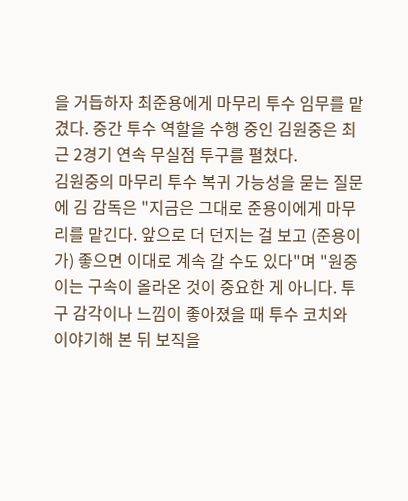을 거듭하자 최준용에게 마무리 투수 임무를 맡겼다. 중간 투수 역할을 수행 중인 김원중은 최근 2경기 연속 무실점 투구를 펼쳤다.
김원중의 마무리 투수 복귀 가능성을 묻는 질문에 김 감독은 "지금은 그대로 준용이에게 마무리를 맡긴다. 앞으로 더 던지는 걸 보고 (준용이가) 좋으면 이대로 계속 갈 수도 있다"며 "원중이는 구속이 올라온 것이 중요한 게 아니다. 투구 감각이나 느낌이 좋아졌을 때 투수 코치와 이야기해 본 뒤 보직을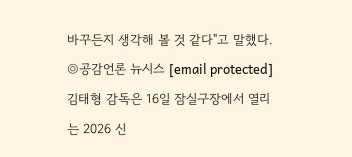바꾸든지 생각해 볼 것 같다"고 말했다.
◎공감언론 뉴시스 [email protected]
김태형 감독은 16일 잠실구장에서 열리는 2026 신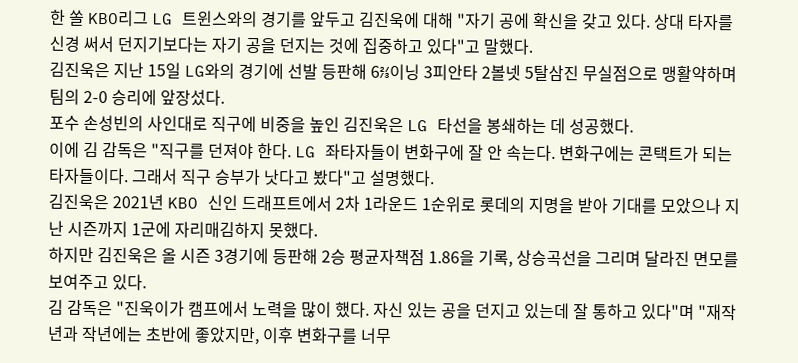한 쏠 KBO리그 LG 트윈스와의 경기를 앞두고 김진욱에 대해 "자기 공에 확신을 갖고 있다. 상대 타자를 신경 써서 던지기보다는 자기 공을 던지는 것에 집중하고 있다"고 말했다.
김진욱은 지난 15일 LG와의 경기에 선발 등판해 6⅔이닝 3피안타 2볼넷 5탈삼진 무실점으로 맹활약하며 팀의 2-0 승리에 앞장섰다.
포수 손성빈의 사인대로 직구에 비중을 높인 김진욱은 LG 타선을 봉쇄하는 데 성공했다.
이에 김 감독은 "직구를 던져야 한다. LG 좌타자들이 변화구에 잘 안 속는다. 변화구에는 콘택트가 되는 타자들이다. 그래서 직구 승부가 낫다고 봤다"고 설명했다.
김진욱은 2021년 KBO 신인 드래프트에서 2차 1라운드 1순위로 롯데의 지명을 받아 기대를 모았으나 지난 시즌까지 1군에 자리매김하지 못했다.
하지만 김진욱은 올 시즌 3경기에 등판해 2승 평균자책점 1.86을 기록, 상승곡선을 그리며 달라진 면모를 보여주고 있다.
김 감독은 "진욱이가 캠프에서 노력을 많이 했다. 자신 있는 공을 던지고 있는데 잘 통하고 있다"며 "재작년과 작년에는 초반에 좋았지만, 이후 변화구를 너무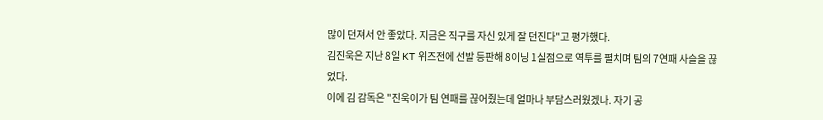많이 던져서 안 좋았다. 지금은 직구를 자신 있게 잘 던진다"고 평가했다.
김진욱은 지난 8일 KT 위즈전에 선발 등판해 8이닝 1실점으로 역투를 펼치며 팀의 7연패 사슬을 끊었다.
이에 김 감독은 "진욱이가 팀 연패를 끊어줬는데 얼마나 부담스러웠겠나. 자기 공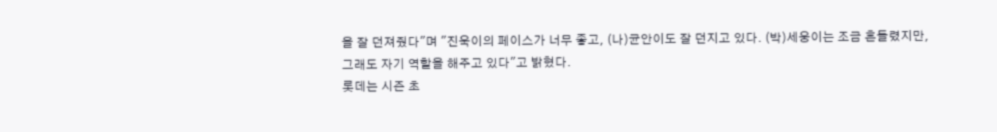을 잘 던져줬다"며 "진욱이의 페이스가 너무 좋고, (나)균안이도 잘 던지고 있다. (박)세웅이는 조금 흔들렸지만, 그래도 자기 역할을 해주고 있다"고 밝혔다.
롯데는 시즌 초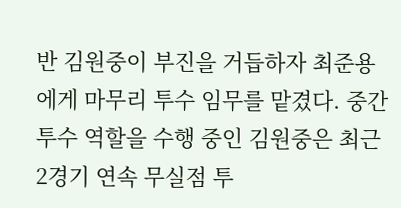반 김원중이 부진을 거듭하자 최준용에게 마무리 투수 임무를 맡겼다. 중간 투수 역할을 수행 중인 김원중은 최근 2경기 연속 무실점 투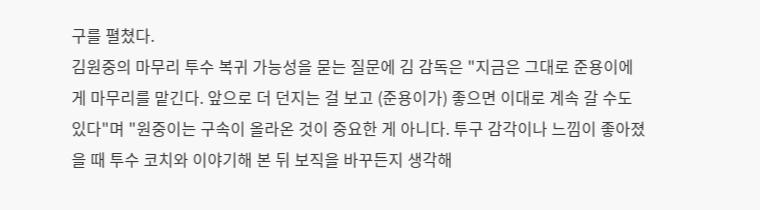구를 펼쳤다.
김원중의 마무리 투수 복귀 가능성을 묻는 질문에 김 감독은 "지금은 그대로 준용이에게 마무리를 맡긴다. 앞으로 더 던지는 걸 보고 (준용이가) 좋으면 이대로 계속 갈 수도 있다"며 "원중이는 구속이 올라온 것이 중요한 게 아니다. 투구 감각이나 느낌이 좋아졌을 때 투수 코치와 이야기해 본 뒤 보직을 바꾸든지 생각해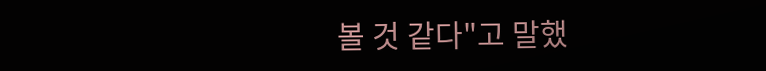볼 것 같다"고 말했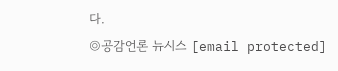다.
◎공감언론 뉴시스 [email protected]